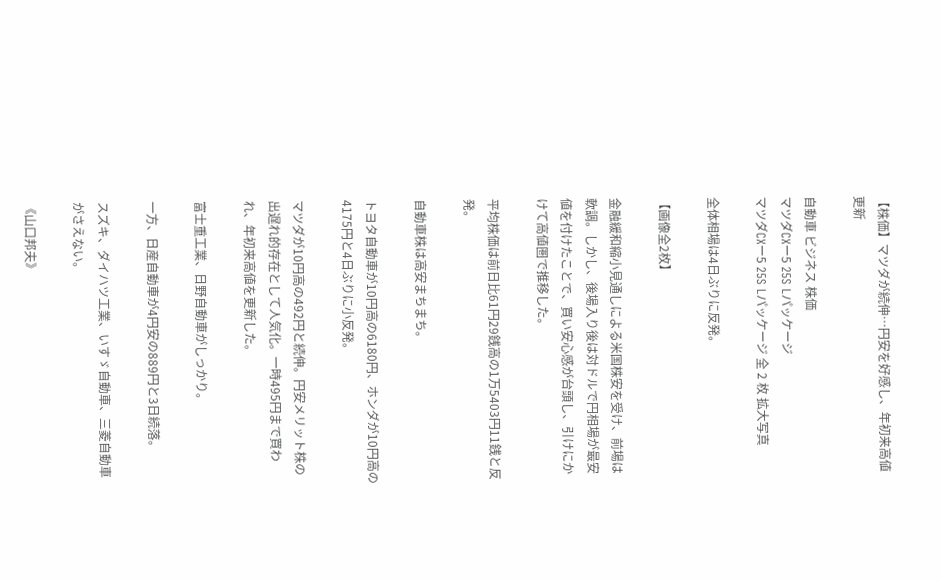【株価】マツダが続伸…円安を好感し、年初来高値更新

自動車 ビジネス 株価
マツダCXー5 25S Lパッケージ
マツダCXー5 25S Lパッケージ 全 2 枚 拡大写真

全体相場は4日ぶりに反発。

【画像全2枚】

金融緩和縮小見通しによる米国株安を受け、前場は軟調。しかし、後場入り後は対ドルで円相場が最安値を付けたことで、買い安心感が台頭し、引けにかけて高値圏で推移した。

平均株価は前日比61円29銭高の1万5403円11銭と反発。

自動車株は高安まちまち。

トヨタ自動車が10円高の6180円、ホンダが10円高の4175円と4日ぶりに小反発。

マツダが10円高の492円と続伸。円安メリット株の出遅れ的存在として人気化。一時495円まで買われ、年初来高値を更新した。

富士重工業、日野自動車がしっかり。

一方、日産自動車が4円安の889円と3日続落。

スズキ、ダイハツ工業、いすゞ自動車、三菱自動車がさえない。

《山口邦夫》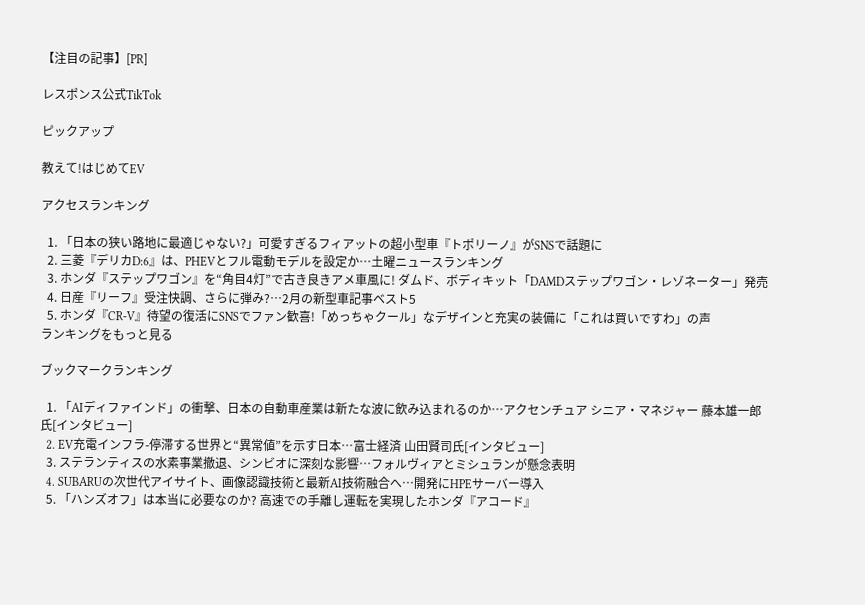【注目の記事】[PR]

レスポンス公式TikTok

ピックアップ

教えて!はじめてEV

アクセスランキング

  1. 「日本の狭い路地に最適じゃない?」可愛すぎるフィアットの超小型車『トポリーノ』がSNSで話題に
  2. 三菱『デリカD:6』は、PHEVとフル電動モデルを設定か…土曜ニュースランキング
  3. ホンダ『ステップワゴン』を“角目4灯”で古き良きアメ車風に! ダムド、ボディキット「DAMDステップワゴン・レゾネーター」発売
  4. 日産『リーフ』受注快調、さらに弾み?…2月の新型車記事ベスト5
  5. ホンダ『CR-V』待望の復活にSNSでファン歓喜!「めっちゃクール」なデザインと充実の装備に「これは買いですわ」の声
ランキングをもっと見る

ブックマークランキング

  1. 「AIディファインド」の衝撃、日本の自動車産業は新たな波に飲み込まれるのか…アクセンチュア シニア・マネジャー 藤本雄一郎氏[インタビュー]
  2. EV充電インフラ-停滞する世界と“異常値”を示す日本…富士経済 山田賢司氏[インタビュー]
  3. ステランティスの水素事業撤退、シンビオに深刻な影響…フォルヴィアとミシュランが懸念表明
  4. SUBARUの次世代アイサイト、画像認識技術と最新AI技術融合へ…開発にHPEサーバー導入
  5. 「ハンズオフ」は本当に必要なのか? 高速での手離し運転を実現したホンダ『アコード』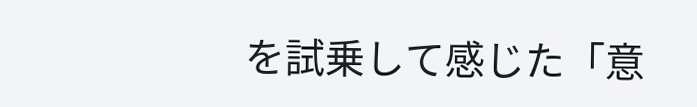を試乗して感じた「意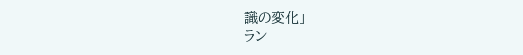識の変化」
ラン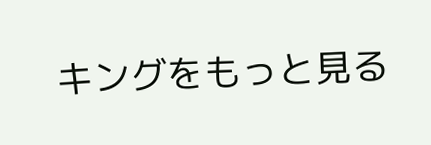キングをもっと見る